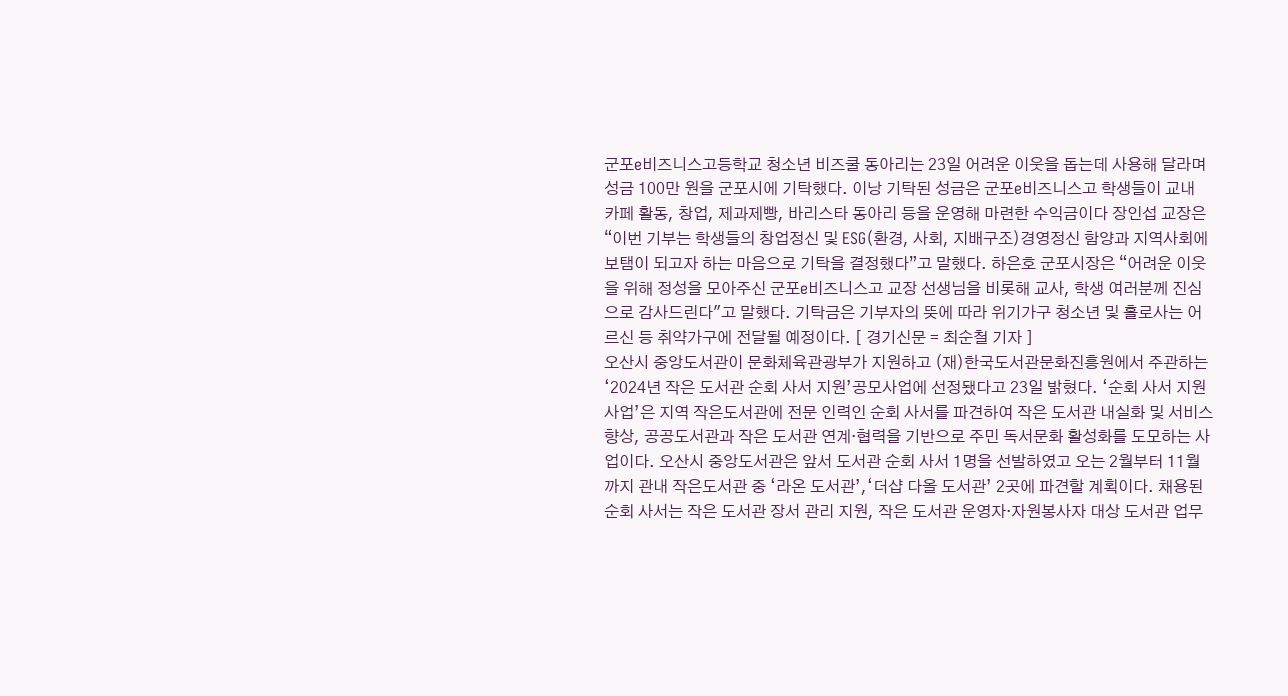군포e비즈니스고등학교 청소년 비즈쿨 동아리는 23일 어려운 이웃을 돕는데 사용해 달라며 성금 100만 원을 군포시에 기탁했다. 이낭 기탁된 성금은 군포e비즈니스고 학생들이 교내 카페 활동, 창업, 제과제빵, 바리스타 동아리 등을 운영해 마련한 수익금이다 장인섭 교장은 “이번 기부는 학생들의 창업정신 및 ESG(환경, 사회, 지배구조)경영정신 함양과 지역사회에 보탬이 되고자 하는 마음으로 기탁을 결정했다”고 말했다. 하은호 군포시장은 “어려운 이웃을 위해 정성을 모아주신 군포e비즈니스고 교장 선생님을 비롯해 교사, 학생 여러분께 진심으로 감사드린다"고 말했다. 기탁금은 기부자의 뜻에 따라 위기가구 청소년 및 홀로사는 어르신 등 취약가구에 전달될 예정이다. [ 경기신문 = 최순철 기자 ]
오산시 중앙도서관이 문화체육관광부가 지원하고 (재)한국도서관문화진흥원에서 주관하는 ‘2024년 작은 도서관 순회 사서 지원’공모사업에 선정됐다고 23일 밝혔다. ‘순회 사서 지원사업’은 지역 작은도서관에 전문 인력인 순회 사서를 파견하여 작은 도서관 내실화 및 서비스 향상, 공공도서관과 작은 도서관 연계·협력을 기반으로 주민 독서문화 활성화를 도모하는 사업이다. 오산시 중앙도서관은 앞서 도서관 순회 사서 1명을 선발하였고 오는 2월부터 11월까지 관내 작은도서관 중 ‘라온 도서관’,‘더샵 다올 도서관’ 2곳에 파견할 계획이다. 채용된 순회 사서는 작은 도서관 장서 관리 지원, 작은 도서관 운영자·자원봉사자 대상 도서관 업무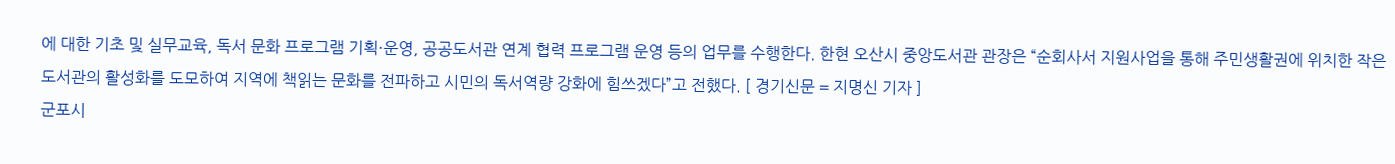에 대한 기초 및 실무교육, 독서 문화 프로그램 기획·운영, 공공도서관 연계 협력 프로그램 운영 등의 업무를 수행한다. 한현 오산시 중앙도서관 관장은 “순회사서 지원사업을 통해 주민생활권에 위치한 작은 도서관의 활성화를 도모하여 지역에 책읽는 문화를 전파하고 시민의 독서역량 강화에 힘쓰겠다”고 전했다. [ 경기신문 = 지명신 기자 ]
군포시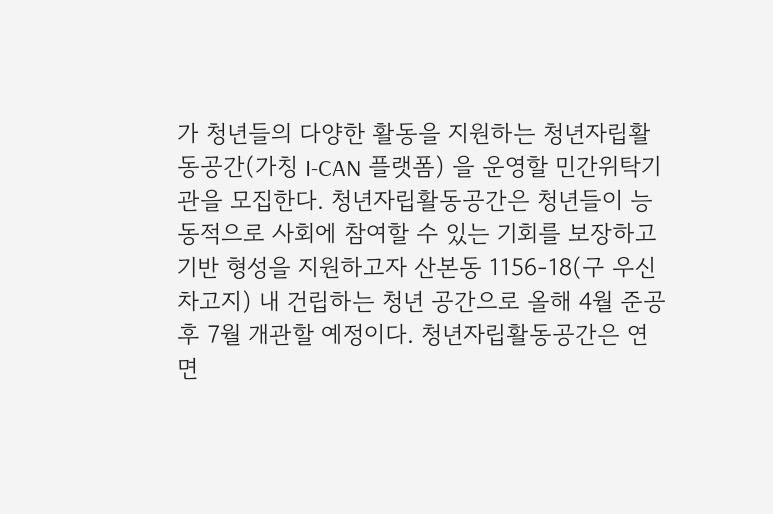가 청년들의 다양한 활동을 지원하는 청년자립활동공간(가칭 I-CAN 플랫폼) 을 운영할 민간위탁기관을 모집한다. 청년자립활동공간은 청년들이 능동적으로 사회에 참여할 수 있는 기회를 보장하고 기반 형성을 지원하고자 산본동 1156-18(구 우신차고지) 내 건립하는 청년 공간으로 올해 4월 준공 후 7월 개관할 예정이다. 청년자립활동공간은 연면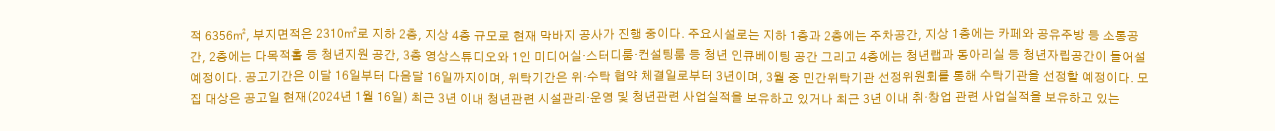적 6356㎡, 부지면적은 2310㎡로 지하 2층, 지상 4층 규모로 현재 막바지 공사가 진행 중이다. 주요시설로는 지하 1층과 2층에는 주차공간, 지상 1층에는 카페와 공유주방 등 소통공간, 2층에는 다목적홀 등 청년지원 공간, 3층 영상스튜디오와 1인 미디어실·스터디룸·컨설팅룸 등 청년 인큐베이팅 공간 그리고 4층에는 청년랩과 동아리실 등 청년자립공간이 들어설 예정이다. 공고기간은 이달 16일부터 다음달 16일까지이며, 위탁기간은 위·수탁 협약 체결일로부터 3년이며, 3월 중 민간위탁기관 선정위원회를 통해 수탁기관을 선정할 예정이다. 모집 대상은 공고일 현재(2024년 1월 16일) 최근 3년 이내 청년관련 시설관리·운영 및 청년관련 사업실적을 보유하고 있거나 최근 3년 이내 취·창업 관련 사업실적을 보유하고 있는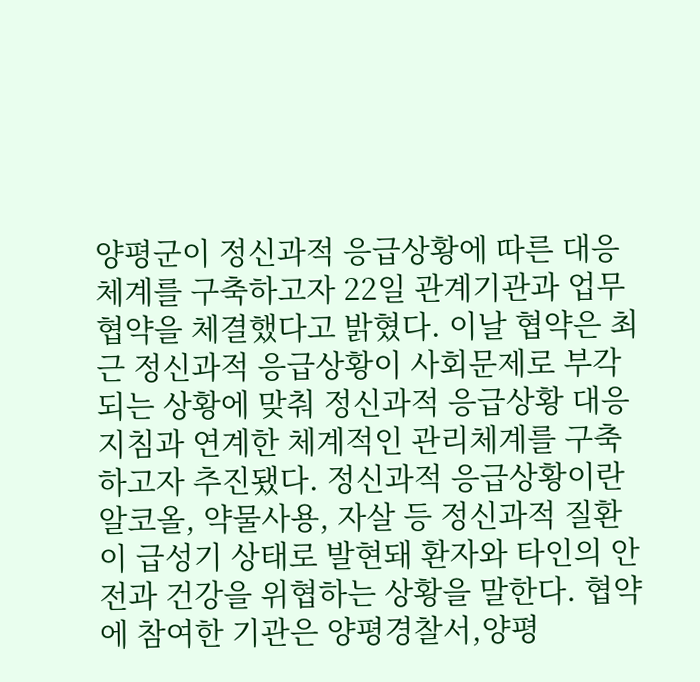양평군이 정신과적 응급상황에 따른 대응 체계를 구축하고자 22일 관계기관과 업무협약을 체결했다고 밝혔다. 이날 협약은 최근 정신과적 응급상황이 사회문제로 부각되는 상황에 맞춰 정신과적 응급상황 대응지침과 연계한 체계적인 관리체계를 구축하고자 추진됐다. 정신과적 응급상황이란 알코올, 약물사용, 자살 등 정신과적 질환이 급성기 상태로 발현돼 환자와 타인의 안전과 건강을 위협하는 상황을 말한다. 협약에 참여한 기관은 양평경찰서,양평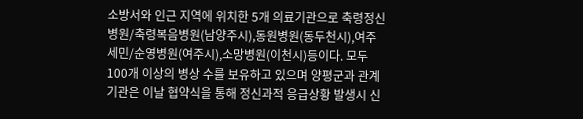소방서와 인근 지역에 위치한 5개 의료기관으로 축령정신병원/축령복음병원(남양주시),동원병원(동두천시),여주세민/순영병원(여주시),소망병원(이천시)등이다. 모두 100개 이상의 병상 수를 보유하고 있으며 양평군과 관계기관은 이날 협약식을 통해 정신과적 응급상황 발생시 신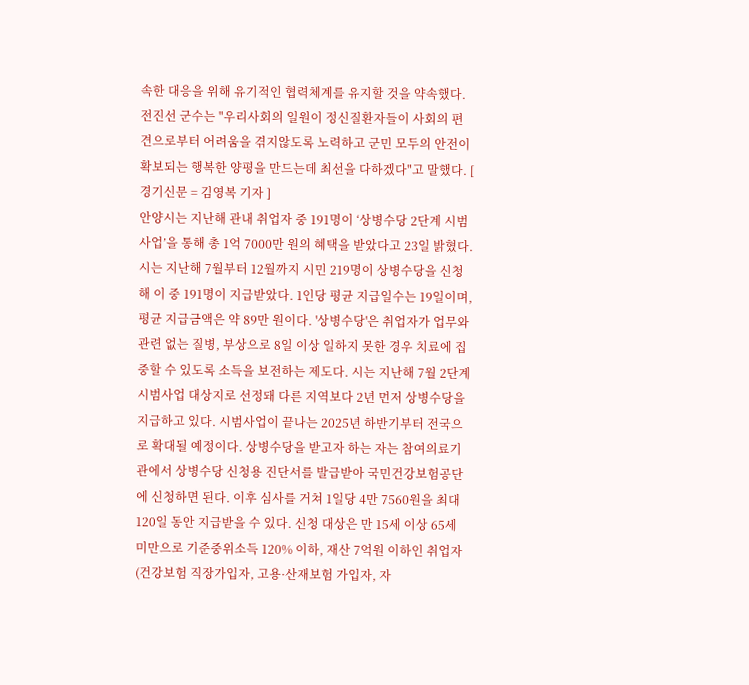속한 대응을 위해 유기적인 협력체계를 유지할 것을 약속했다. 전진선 군수는 "우리사회의 일원이 정신질환자들이 사회의 편견으로부터 어려움을 겪지않도록 노력하고 군민 모두의 안전이 확보되는 행복한 양평을 만드는데 최선을 다하겠다"고 말했다. [ 경기신문 = 김영복 기자 ]
안양시는 지난해 관내 취업자 중 191명이 ‘상병수당 2단계 시범사업’을 통해 총 1억 7000만 원의 혜택을 받았다고 23일 밝혔다. 시는 지난해 7월부터 12월까지 시민 219명이 상병수당을 신청해 이 중 191명이 지급받았다. 1인당 평균 지급일수는 19일이며, 평균 지급금액은 약 89만 원이다. '상병수당'은 취업자가 업무와 관련 없는 질병, 부상으로 8일 이상 일하지 못한 경우 치료에 집중할 수 있도록 소득을 보전하는 제도다. 시는 지난해 7월 2단계 시범사업 대상지로 선정돼 다른 지역보다 2년 먼저 상병수당을 지급하고 있다. 시범사업이 끝나는 2025년 하반기부터 전국으로 확대될 예정이다. 상병수당을 받고자 하는 자는 참여의료기관에서 상병수당 신청용 진단서를 발급받아 국민건강보험공단에 신청하면 된다. 이후 심사를 거쳐 1일당 4만 7560원을 최대 120일 동안 지급받을 수 있다. 신청 대상은 만 15세 이상 65세 미만으로 기준중위소득 120% 이하, 재산 7억원 이하인 취업자(건강보험 직장가입자, 고용·산재보험 가입자, 자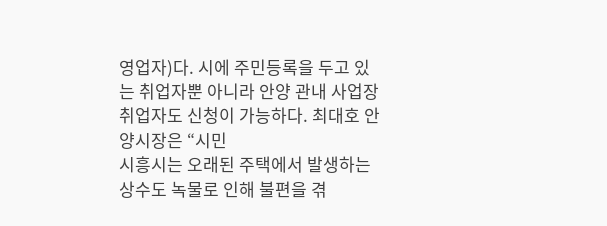영업자)다. 시에 주민등록을 두고 있는 취업자뿐 아니라 안양 관내 사업장 취업자도 신청이 가능하다. 최대호 안양시장은 “시민
시흥시는 오래된 주택에서 발생하는 상수도 녹물로 인해 불편을 겪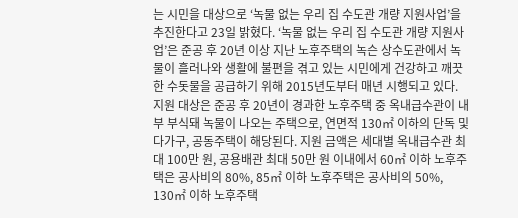는 시민을 대상으로 ‘녹물 없는 우리 집 수도관 개량 지원사업’을 추진한다고 23일 밝혔다. ‘녹물 없는 우리 집 수도관 개량 지원사업’은 준공 후 20년 이상 지난 노후주택의 녹슨 상수도관에서 녹물이 흘러나와 생활에 불편을 겪고 있는 시민에게 건강하고 깨끗한 수돗물을 공급하기 위해 2015년도부터 매년 시행되고 있다. 지원 대상은 준공 후 20년이 경과한 노후주택 중 옥내급수관이 내부 부식돼 녹물이 나오는 주택으로, 연면적 130㎡ 이하의 단독 및 다가구, 공동주택이 해당된다. 지원 금액은 세대별 옥내급수관 최대 100만 원, 공용배관 최대 50만 원 이내에서 60㎡ 이하 노후주택은 공사비의 80%, 85㎡ 이하 노후주택은 공사비의 50%, 130㎡ 이하 노후주택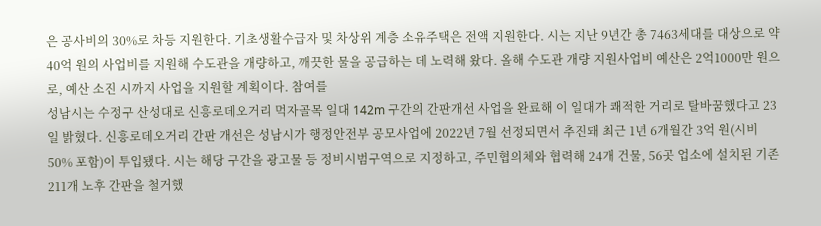은 공사비의 30%로 차등 지원한다. 기초생활수급자 및 차상위 계층 소유주택은 전액 지원한다. 시는 지난 9년간 총 7463세대를 대상으로 약 40억 원의 사업비를 지원해 수도관을 개량하고, 깨끗한 물을 공급하는 데 노력해 왔다. 올해 수도관 개량 지원사업비 예산은 2억1000만 원으로, 예산 소진 시까지 사업을 지원할 계획이다. 참여를
성남시는 수정구 산성대로 신흥로데오거리 먹자골목 일대 142m 구간의 간판개선 사업을 완료해 이 일대가 쾌적한 거리로 탈바꿈했다고 23일 밝혔다. 신흥로데오거리 간판 개선은 성남시가 행정안전부 공모사업에 2022년 7월 선정되면서 추진돼 최근 1년 6개월간 3억 원(시비 50% 포함)이 투입됐다. 시는 해당 구간을 광고물 등 정비시범구역으로 지정하고, 주민협의체와 협력해 24개 건물, 56곳 업소에 설치된 기존 211개 노후 간판을 철거했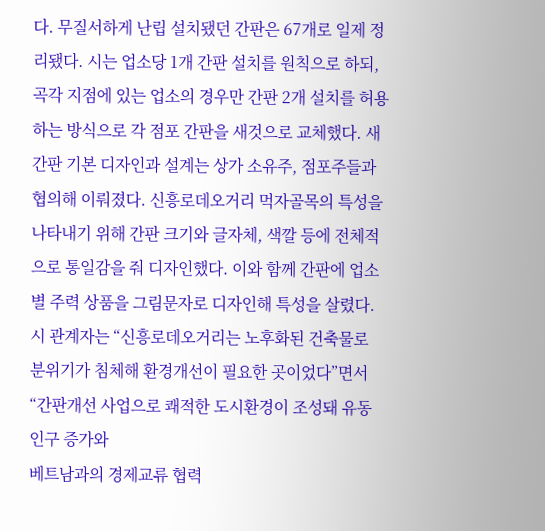다. 무질서하게 난립 설치됐던 간판은 67개로 일제 정리됐다. 시는 업소당 1개 간판 설치를 원칙으로 하되, 곡각 지점에 있는 업소의 경우만 간판 2개 설치를 허용하는 방식으로 각 점포 간판을 새것으로 교체했다. 새 간판 기본 디자인과 설계는 상가 소유주, 점포주들과 협의해 이뤄졌다. 신흥로데오거리 먹자골목의 특성을 나타내기 위해 간판 크기와 글자체, 색깔 등에 전체적으로 통일감을 줘 디자인했다. 이와 함께 간판에 업소별 주력 상품을 그림문자로 디자인해 특성을 살렸다. 시 관계자는 “신흥로데오거리는 노후화된 건축물로 분위기가 침체해 환경개선이 필요한 곳이었다”면서 “간판개선 사업으로 쾌적한 도시환경이 조성돼 유동 인구 증가와
베트남과의 경제교류 협력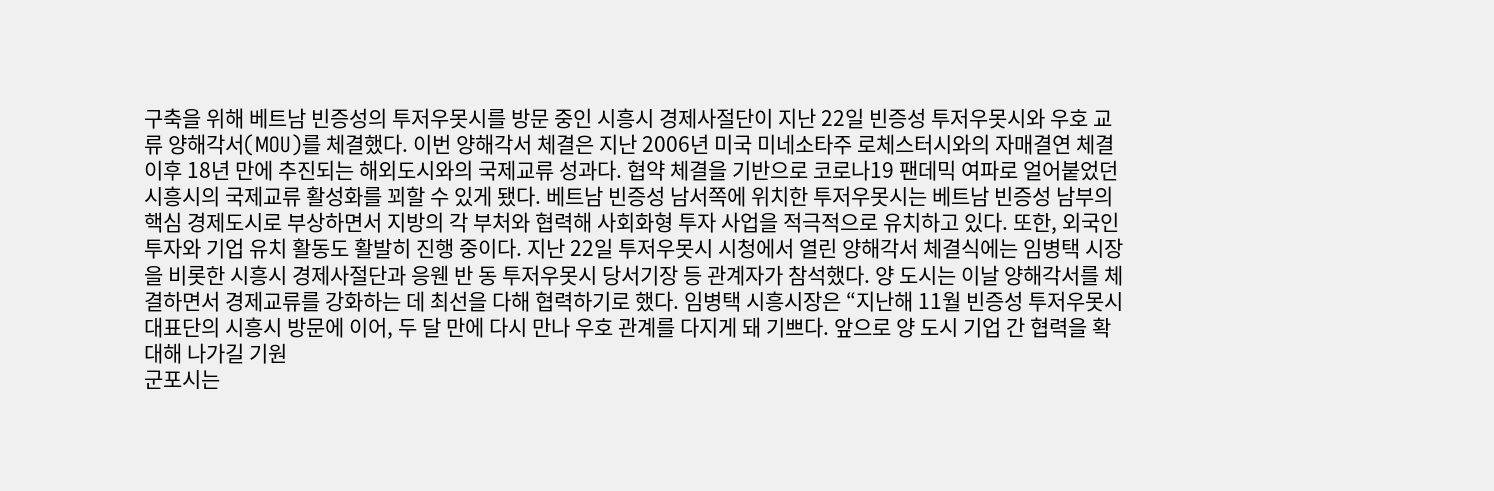구축을 위해 베트남 빈증성의 투저우못시를 방문 중인 시흥시 경제사절단이 지난 22일 빈증성 투저우못시와 우호 교류 양해각서(MOU)를 체결했다. 이번 양해각서 체결은 지난 2006년 미국 미네소타주 로체스터시와의 자매결연 체결 이후 18년 만에 추진되는 해외도시와의 국제교류 성과다. 협약 체결을 기반으로 코로나19 팬데믹 여파로 얼어붙었던 시흥시의 국제교류 활성화를 꾀할 수 있게 됐다. 베트남 빈증성 남서쪽에 위치한 투저우못시는 베트남 빈증성 남부의 핵심 경제도시로 부상하면서 지방의 각 부처와 협력해 사회화형 투자 사업을 적극적으로 유치하고 있다. 또한, 외국인 투자와 기업 유치 활동도 활발히 진행 중이다. 지난 22일 투저우못시 시청에서 열린 양해각서 체결식에는 임병택 시장을 비롯한 시흥시 경제사절단과 응웬 반 동 투저우못시 당서기장 등 관계자가 참석했다. 양 도시는 이날 양해각서를 체결하면서 경제교류를 강화하는 데 최선을 다해 협력하기로 했다. 임병택 시흥시장은 “지난해 11월 빈증성 투저우못시 대표단의 시흥시 방문에 이어, 두 달 만에 다시 만나 우호 관계를 다지게 돼 기쁘다. 앞으로 양 도시 기업 간 협력을 확대해 나가길 기원
군포시는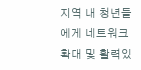지역 내 청년들에게 네트워크 확대 및 활력있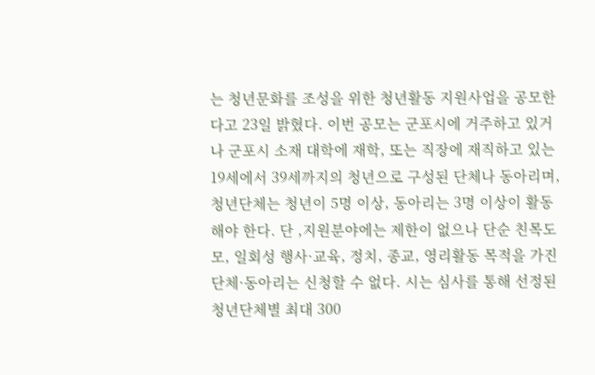는 청년문화를 조성을 위한 청년활동 지원사업을 공모한다고 23일 밝혔다. 이번 공모는 군포시에 거주하고 있거나 군포시 소재 대학에 재학, 또는 직장에 재직하고 있는 19세에서 39세까지의 청년으로 구성된 단체나 동아리며, 청년단체는 청년이 5명 이상, 동아리는 3명 이상이 활동해야 한다. 단 ,지원분야에는 제한이 없으나 단순 친목도모, 일회성 행사·교육, 정치, 종교, 영리활동 목적을 가진 단체·동아리는 신청할 수 없다. 시는 심사를 통해 선정된 청년단체별 최대 300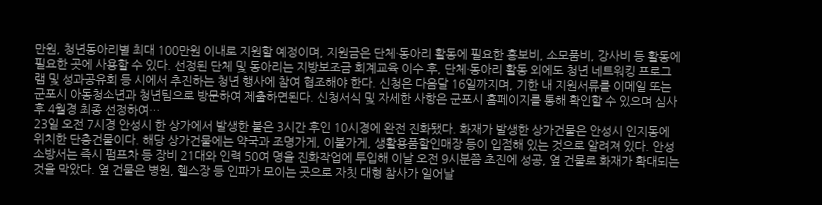만원, 청년동아리별 최대 100만원 이내로 지원할 예정이며, 지원금은 단체·동아리 활동에 필요한 홍보비, 소모품비, 강사비 등 활동에 필요한 곳에 사용할 수 있다. 선정된 단체 및 동아리는 지방보조금 회계교육 이수 후, 단체·동아리 활동 외에도 청년 네트워킹 프로그램 및 성과공유회 등 시에서 추진하는 청년 행사에 참여 협조해야 한다. 신청은 다음달 16일까지며, 기한 내 지원서류를 이메일 또는 군포시 아동청소년과 청년팀으로 방문하여 제출하면된다. 신청서식 및 자세한 사항은 군포시 홈페이지를 통해 확인할 수 있으며 심사 후 4월경 최종 선정하여…
23일 오전 7시경 안성시 한 상가에서 발생한 불은 3시간 후인 10시경에 완전 진화됐다. 화재가 발생한 상가건물은 안성시 인지동에 위치한 단층건물이다. 해당 상가건물에는 약국과 조명가게, 이불가게, 생활용품할인매장 등이 입점해 있는 것으로 알려져 있다. 안성 소방서는 즉시 펌프차 등 장비 21대와 인력 50여 명을 진화작업에 투입해 이날 오전 9시분쯤 초진에 성공, 옆 건물로 화재가 확대되는 것을 막았다. 옆 건물은 병원, 헬스장 등 인파가 모이는 곳으로 자칫 대형 참사가 일어날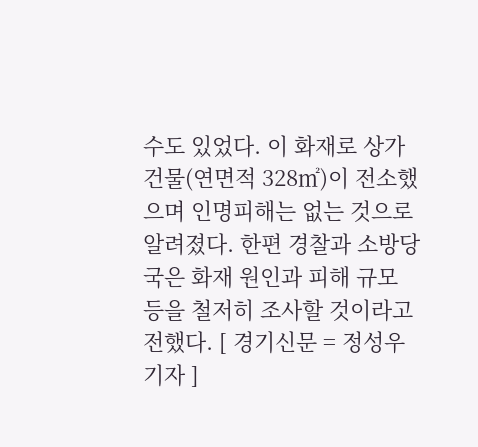수도 있었다. 이 화재로 상가건물(연면적 328㎡)이 전소했으며 인명피해는 없는 것으로 알려졌다. 한편 경찰과 소방당국은 화재 원인과 피해 규모 등을 철저히 조사할 것이라고 전했다. [ 경기신문 = 정성우 기자 ]